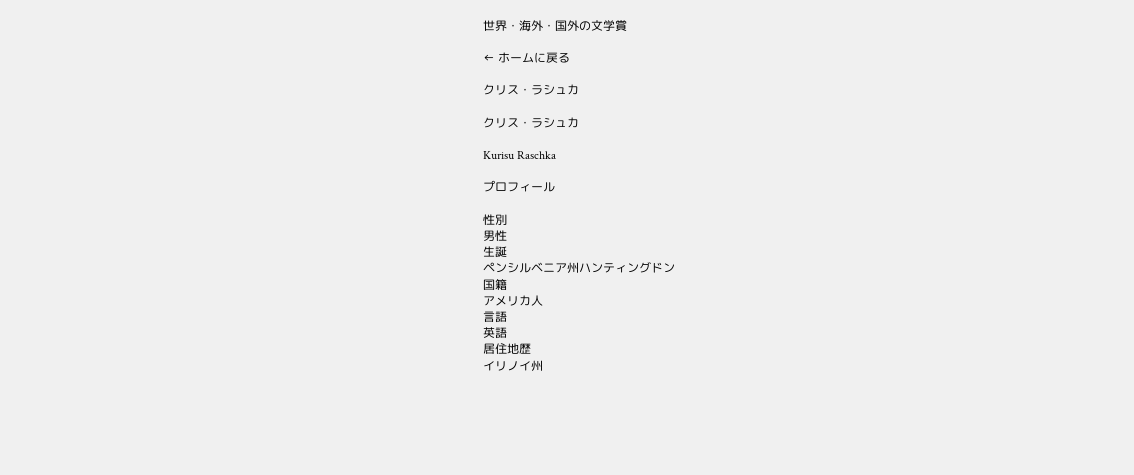世界・海外・国外の文学賞

← ホームに戻る

クリス・ラシュカ

クリス・ラシュカ

Kurisu Raschka

プロフィール

性別
男性
生誕
ペンシルベニア州ハンティングドン
国籍
アメリカ人
言語
英語
居住地歴
イリノイ州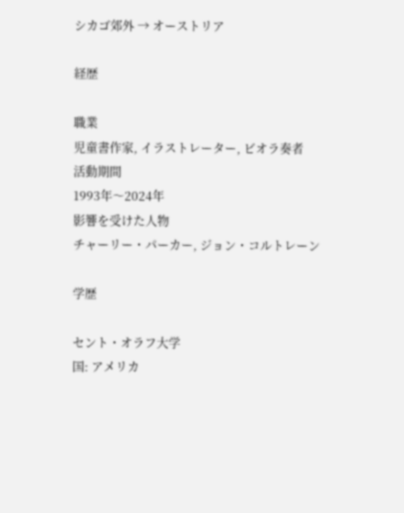シカゴ郊外 → オーストリア

経歴

職業
児童書作家, イラストレーター, ビオラ奏者
活動期間
1993年〜2024年
影響を受けた人物
チャーリー・パーカー, ジョン・コルトレーン

学歴

セント・オラフ大学
国: アメリカ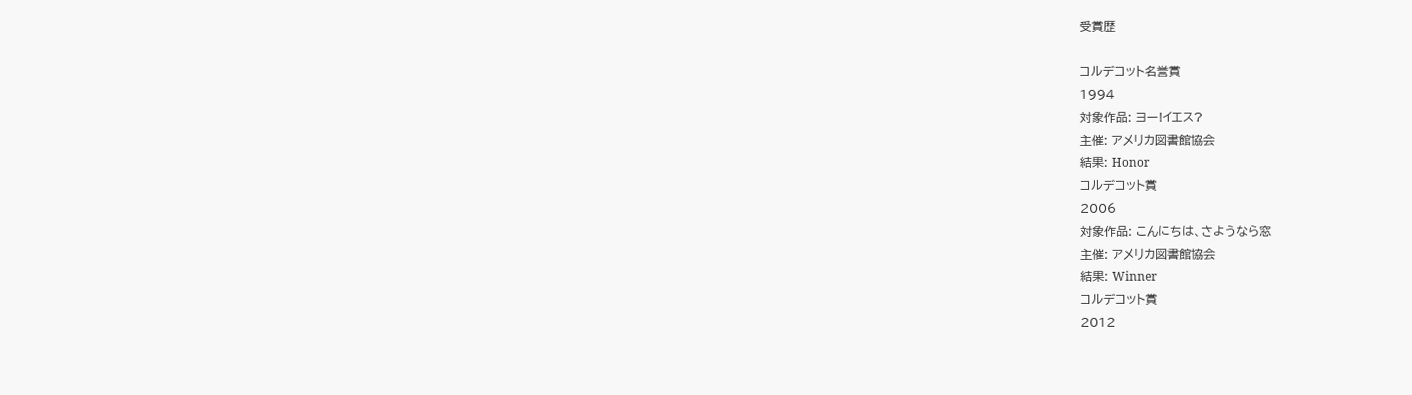受賞歴

コルデコット名誉賞
1994
対象作品: ヨー!イエス?
主催: アメリカ図書館協会
結果: Honor
コルデコット賞
2006
対象作品: こんにちは、さようなら窓
主催: アメリカ図書館協会
結果: Winner
コルデコット賞
2012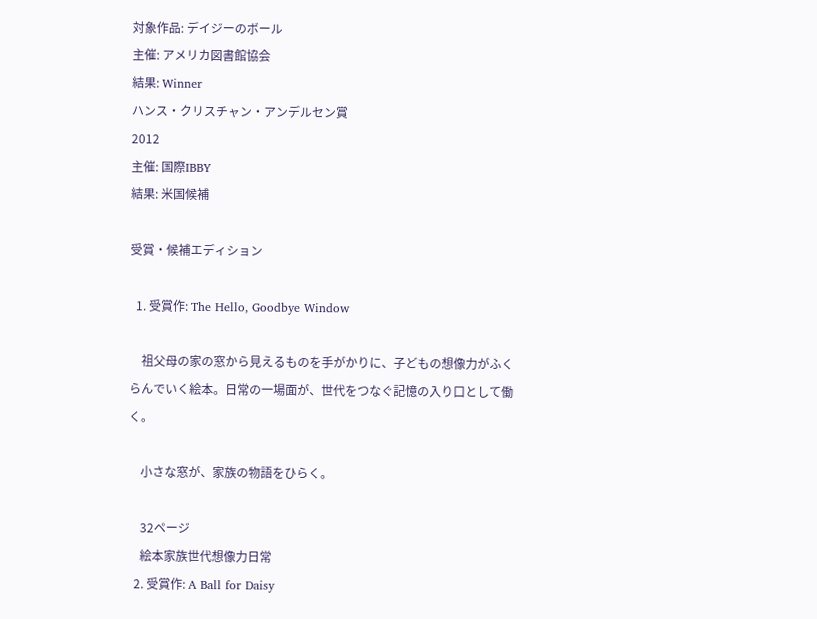対象作品: デイジーのボール
主催: アメリカ図書館協会
結果: Winner
ハンス・クリスチャン・アンデルセン賞
2012
主催: 国際IBBY
結果: 米国候補

受賞・候補エディション

  1. 受賞作: The Hello, Goodbye Window

    祖父母の家の窓から見えるものを手がかりに、子どもの想像力がふくらんでいく絵本。日常の一場面が、世代をつなぐ記憶の入り口として働く。

    小さな窓が、家族の物語をひらく。

    32ページ
    絵本家族世代想像力日常
  2. 受賞作: A Ball for Daisy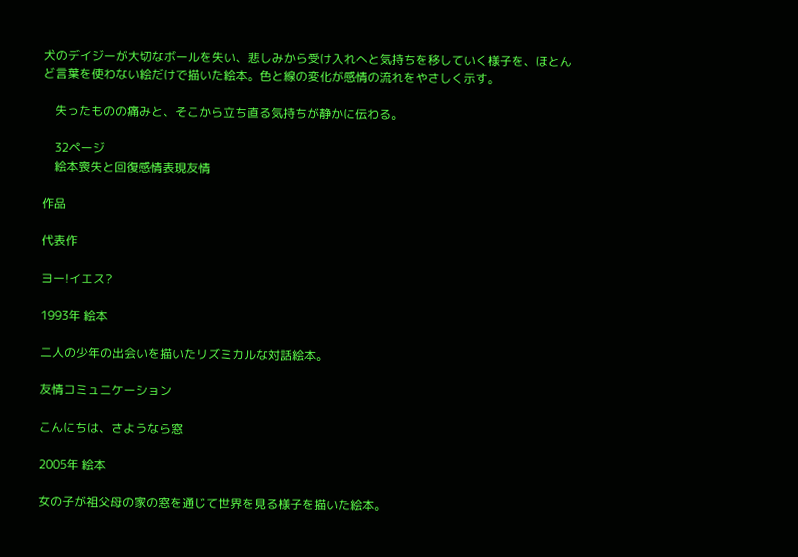犬のデイジーが大切なボールを失い、悲しみから受け入れへと気持ちを移していく様子を、ほとんど言葉を使わない絵だけで描いた絵本。色と線の変化が感情の流れをやさしく示す。

    失ったものの痛みと、そこから立ち直る気持ちが静かに伝わる。

    32ページ
    絵本喪失と回復感情表現友情

作品

代表作

ヨー!イエス?

1993年 絵本

二人の少年の出会いを描いたリズミカルな対話絵本。

友情コミュニケーション

こんにちは、さようなら窓

2005年 絵本

女の子が祖父母の家の窓を通じて世界を見る様子を描いた絵本。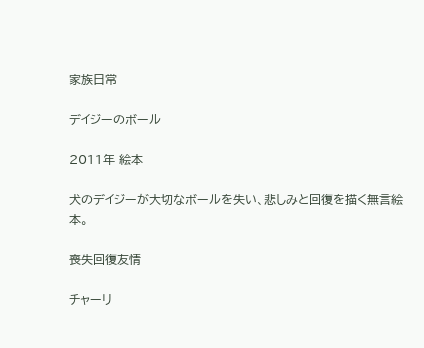家族日常

デイジーのボール

2011年 絵本

犬のデイジーが大切なボールを失い、悲しみと回復を描く無言絵本。

喪失回復友情

チャーリ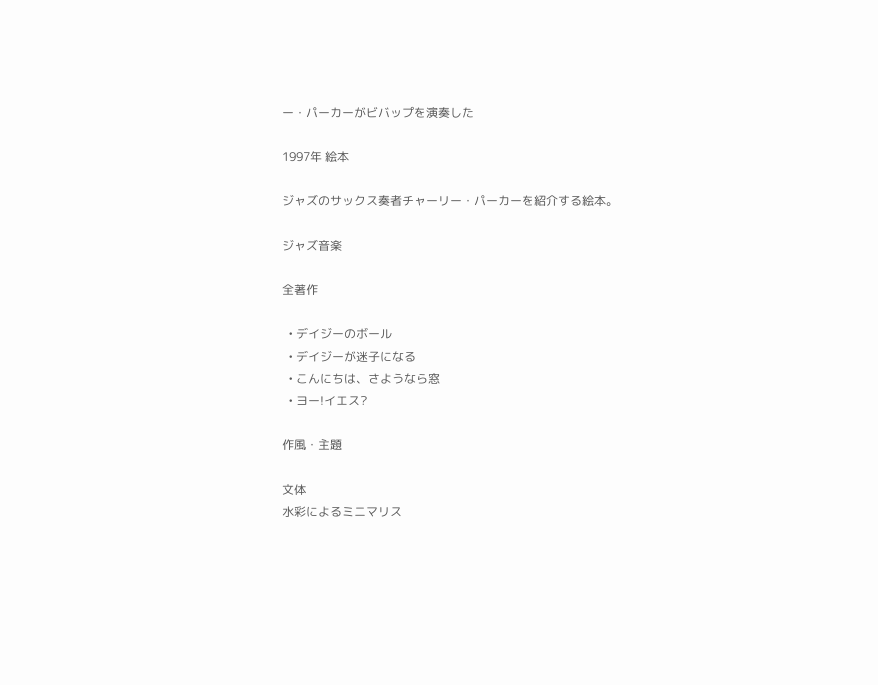ー・パーカーがビバップを演奏した

1997年 絵本

ジャズのサックス奏者チャーリー・パーカーを紹介する絵本。

ジャズ音楽

全著作

  • デイジーのボール
  • デイジーが迷子になる
  • こんにちは、さようなら窓
  • ヨー!イエス?

作風・主題

文体
水彩によるミニマリス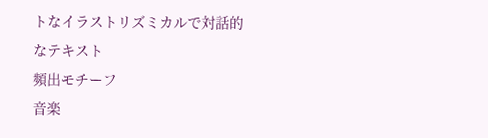トなイラストリズミカルで対話的なテキスト
頻出モチーフ
音楽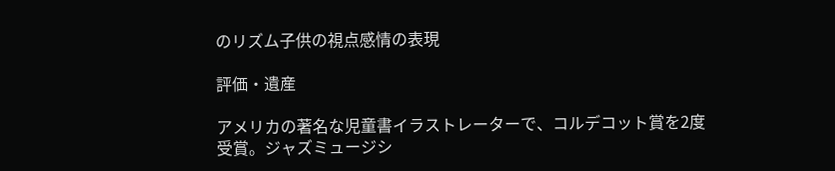のリズム子供の視点感情の表現

評価・遺産

アメリカの著名な児童書イラストレーターで、コルデコット賞を2度受賞。ジャズミュージシ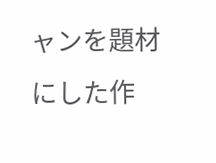ャンを題材にした作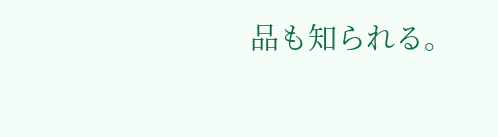品も知られる。